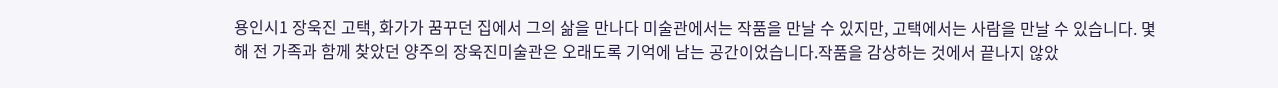용인시1 장욱진 고택, 화가가 꿈꾸던 집에서 그의 삶을 만나다 미술관에서는 작품을 만날 수 있지만, 고택에서는 사람을 만날 수 있습니다. 몇 해 전 가족과 함께 찾았던 양주의 장욱진미술관은 오래도록 기억에 남는 공간이었습니다.작품을 감상하는 것에서 끝나지 않았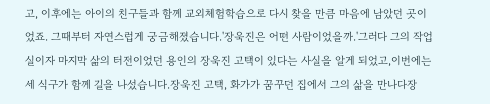고, 이후에는 아이의 친구들과 함께 교외체험학습으로 다시 찾을 만큼 마음에 남았던 곳이었죠. 그때부터 자연스럽게 궁금해졌습니다.'장욱진은 어떤 사람이었을까.'그러다 그의 작업실이자 마지막 삶의 터전이었던 용인의 장욱진 고택이 있다는 사실을 알게 되었고,이번에는 세 식구가 함께 길을 나섰습니다.장욱진 고택, 화가가 꿈꾸던 집에서 그의 삶을 만나다장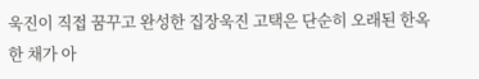욱진이 직접 꿈꾸고 완성한 집장욱진 고택은 단순히 오래된 한옥 한 채가 아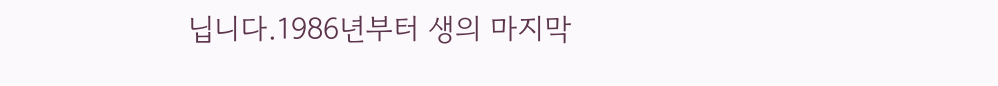닙니다.1986년부터 생의 마지막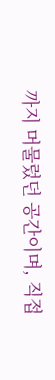까지 머물렀던 공간이며, 직접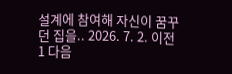설계에 참여해 자신이 꿈꾸던 집을.. 2026. 7. 2. 이전 1 다음